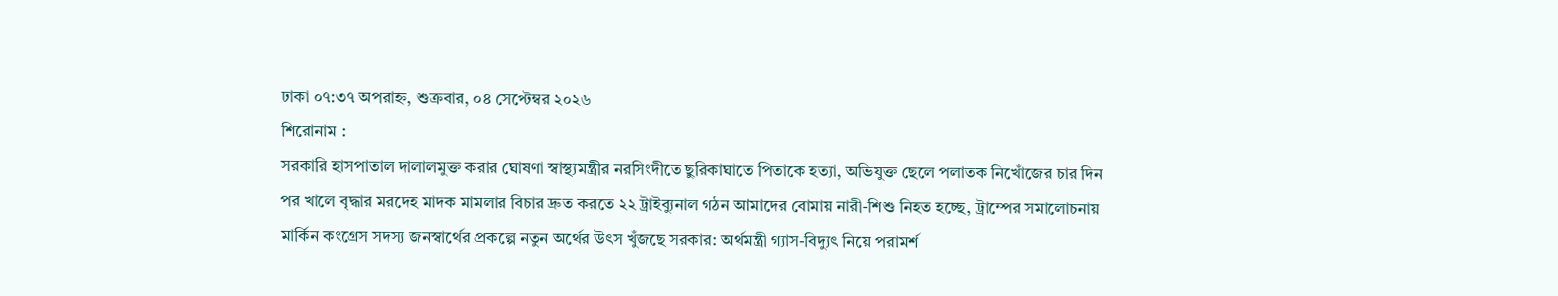ঢাকা ০৭:৩৭ অপরাহ্ন, শুক্রবার, ০৪ সেপ্টেম্বর ২০২৬
শিরোনাম :
সরকারি হাসপাতাল দালালমুক্ত করার ঘোষণা স্বাস্থ্যমন্ত্রীর নরসিংদীতে ছুরিকাঘাতে পিতাকে হত্যা, অভিযুক্ত ছেলে পলাতক নিখোঁজের চার দিন পর খালে বৃদ্ধার মরদেহ মাদক মামলার বিচার দ্রুত করতে ২২ ট্রাইব্যুনাল গঠন আমাদের বোমায় নারী-শিশু নিহত হচ্ছে, ট্রাম্পের সমালোচনায় মার্কিন কংগ্রেস সদস্য জনস্বার্থের প্রকল্পে নতুন অর্থের উৎস খুঁজছে সরকার: অর্থমন্ত্রী গ্যাস-বিদ্যুৎ নিয়ে পরামর্শ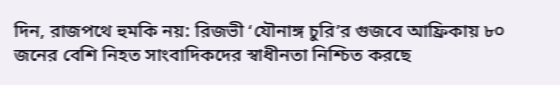দিন, রাজপথে হুমকি নয়: রিজভী ‘যৌনাঙ্গ চুরি’র গুজবে আফ্রিকায় ৮০ জনের বেশি নিহত সাংবাদিকদের স্বাধীনতা নিশ্চিত করছে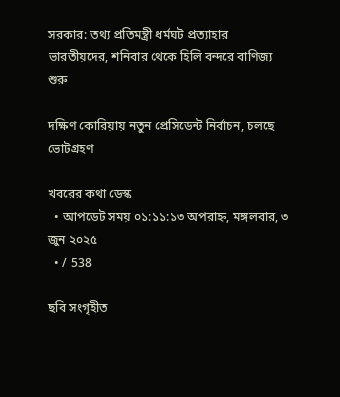সরকার: তথ্য প্রতিমন্ত্রী ধর্মঘট প্রত্যাহার ভারতীয়দের, শনিবার থেকে হিলি বন্দরে বাণিজ্য শুরু

দক্ষিণ কোরিয়ায় নতুন প্রেসিডেন্ট নির্বাচন, চলছে ভোটগ্রহণ

খবরের কথা ডেস্ক
  • আপডেট সময় ০১:১১:১৩ অপরাহ্ন, মঙ্গলবার, ৩ জুন ২০২৫
  • / 538

ছবি সংগৃহীত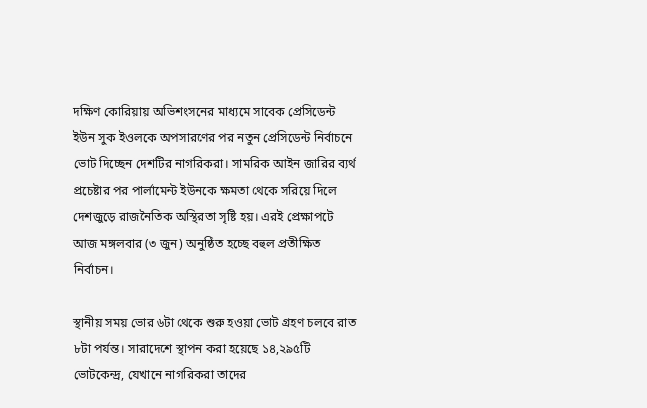দক্ষিণ কোরিয়ায় অভিশংসনের মাধ্যমে সাবেক প্রেসিডেন্ট ইউন সুক ইওলকে অপসারণের পর নতুন প্রেসিডেন্ট নির্বাচনে ভোট দিচ্ছেন দেশটির নাগরিকরা। সামরিক আইন জারির ব্যর্থ প্রচেষ্টার পর পার্লামেন্ট ইউনকে ক্ষমতা থেকে সরিয়ে দিলে দেশজুড়ে রাজনৈতিক অস্থিরতা সৃষ্টি হয়। এরই প্রেক্ষাপটে আজ মঙ্গলবার (৩ জুন) অনুষ্ঠিত হচ্ছে বহুল প্রতীক্ষিত নির্বাচন।

স্থানীয় সময় ভোর ৬টা থেকে শুরু হওয়া ভোট গ্রহণ চলবে রাত ৮টা পর্যন্ত। সারাদেশে স্থাপন করা হয়েছে ১৪,২৯৫টি ভোটকেন্দ্র, যেখানে নাগরিকরা তাদের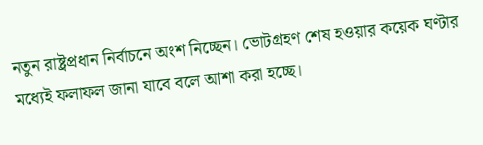নতুন রাষ্ট্রপ্রধান নির্বাচনে অংশ নিচ্ছেন। ভোটগ্রহণ শেষ হওয়ার কয়েক ঘণ্টার মধ্যেই ফলাফল জানা যাবে বলে আশা করা হচ্ছে।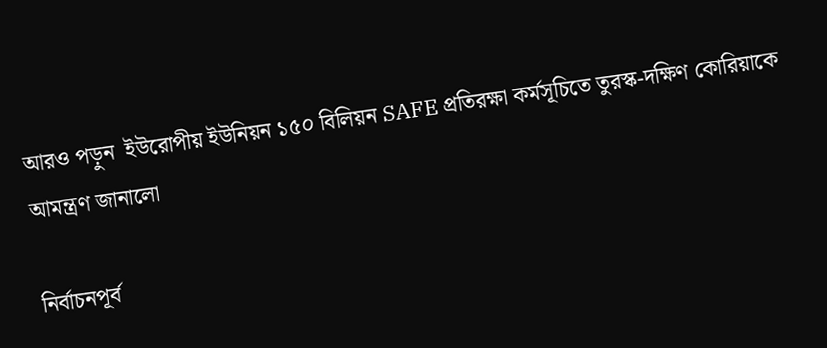আরও পড়ুন  ইউরোপীয় ইউনিয়ন ১৫০ বিলিয়ন SAFE প্রতিরক্ষা কর্মসূচিতে তুরস্ক-দক্ষিণ কোরিয়াকে আমন্ত্রণ জানালো

নির্বাচনপূর্ব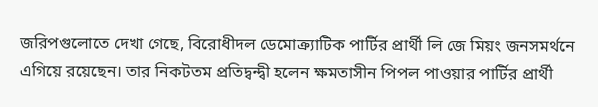জরিপগুলোতে দেখা গেছে, বিরোধীদল ডেমোক্র্যাটিক পার্টির প্রার্থী লি জে মিয়ং জনসমর্থনে এগিয়ে রয়েছেন। তার নিকটতম প্রতিদ্বন্দ্বী হলেন ক্ষমতাসীন পিপল পাওয়ার পার্টির প্রার্থী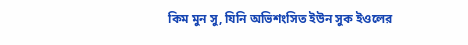কিম মুন সু, যিনি অভিশংসিত ইউন সুক ইওলের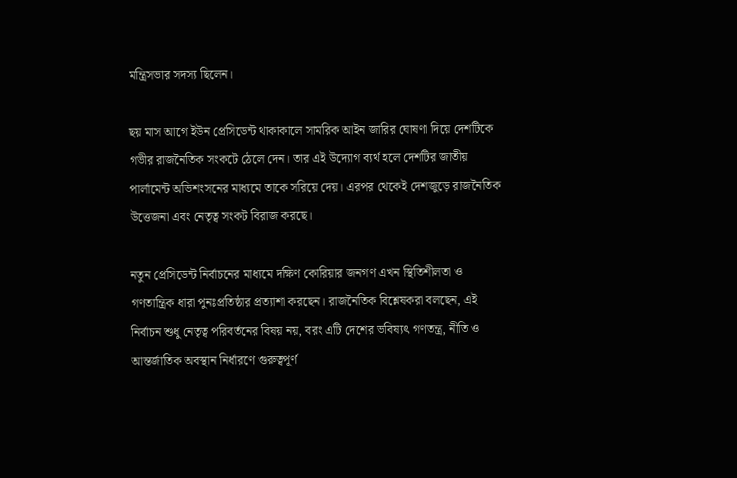মন্ত্রিসভার সদস্য ছিলেন।

ছয় মাস আগে ইউন প্রেসিডেন্ট থাকাকালে সামরিক আইন জারির ঘোষণা দিয়ে দেশটিকে গভীর রাজনৈতিক সংকটে ঠেলে দেন। তার এই উদ্যোগ ব্যর্থ হলে দেশটির জাতীয় পার্লামেন্ট অভিশংসনের মাধ্যমে তাকে সরিয়ে দেয়। এরপর থেকেই দেশজুড়ে রাজনৈতিক উত্তেজনা এবং নেতৃত্ব সংকট বিরাজ করছে।

নতুন প্রেসিডেন্ট নির্বাচনের মাধ্যমে দক্ষিণ কোরিয়ার জনগণ এখন স্থিতিশীলতা ও গণতান্ত্রিক ধারা পুনঃপ্রতিষ্ঠার প্রত্যাশা করছেন। রাজনৈতিক বিশ্লেষকরা বলছেন, এই নির্বাচন শুধু নেতৃত্ব পরিবর্তনের বিষয় নয়, বরং এটি দেশের ভবিষ্যৎ গণতন্ত্র, নীতি ও আন্তর্জাতিক অবস্থান নির্ধারণে গুরুত্বপূর্ণ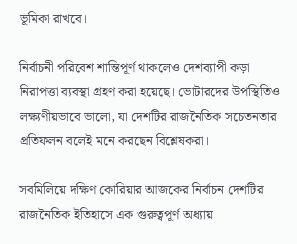ভূমিকা রাখবে।

নির্বাচনী পরিবেশ শান্তিপূর্ণ থাকলেও দেশব্যাপী কড়া নিরাপত্তা ব্যবস্থা গ্রহণ করা হয়েছে। ভোটারদের উপস্থিতিও লক্ষ্যণীয়ভাবে ভালো, যা দেশটির রাজনৈতিক সচেতনতার প্রতিফলন বলেই মনে করছেন বিশ্লেষকরা।

সবমিলিয়ে দক্ষিণ কোরিয়ার আজকের নির্বাচন দেশটির রাজনৈতিক ইতিহাসে এক গুরুত্বপূর্ণ অধ্যায়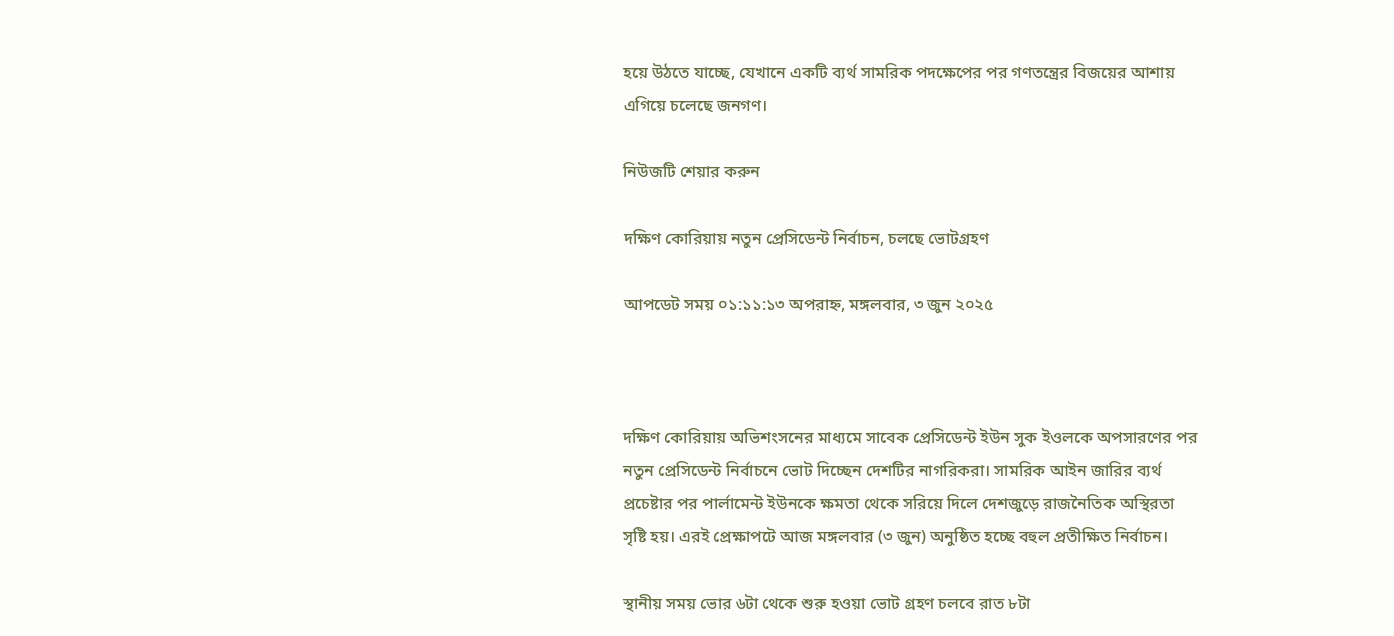হয়ে উঠতে যাচ্ছে, যেখানে একটি ব্যর্থ সামরিক পদক্ষেপের পর গণতন্ত্রের বিজয়ের আশায় এগিয়ে চলেছে জনগণ।

নিউজটি শেয়ার করুন

দক্ষিণ কোরিয়ায় নতুন প্রেসিডেন্ট নির্বাচন, চলছে ভোটগ্রহণ

আপডেট সময় ০১:১১:১৩ অপরাহ্ন, মঙ্গলবার, ৩ জুন ২০২৫



দক্ষিণ কোরিয়ায় অভিশংসনের মাধ্যমে সাবেক প্রেসিডেন্ট ইউন সুক ইওলকে অপসারণের পর নতুন প্রেসিডেন্ট নির্বাচনে ভোট দিচ্ছেন দেশটির নাগরিকরা। সামরিক আইন জারির ব্যর্থ প্রচেষ্টার পর পার্লামেন্ট ইউনকে ক্ষমতা থেকে সরিয়ে দিলে দেশজুড়ে রাজনৈতিক অস্থিরতা সৃষ্টি হয়। এরই প্রেক্ষাপটে আজ মঙ্গলবার (৩ জুন) অনুষ্ঠিত হচ্ছে বহুল প্রতীক্ষিত নির্বাচন।

স্থানীয় সময় ভোর ৬টা থেকে শুরু হওয়া ভোট গ্রহণ চলবে রাত ৮টা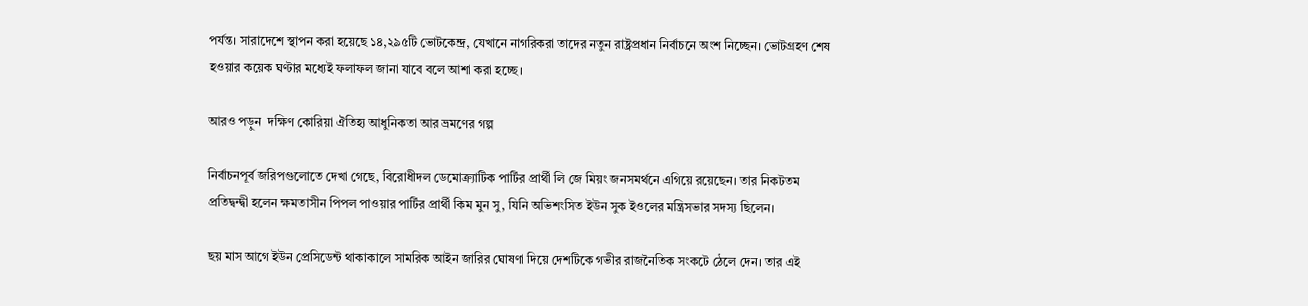পর্যন্ত। সারাদেশে স্থাপন করা হয়েছে ১৪,২৯৫টি ভোটকেন্দ্র, যেখানে নাগরিকরা তাদের নতুন রাষ্ট্রপ্রধান নির্বাচনে অংশ নিচ্ছেন। ভোটগ্রহণ শেষ হওয়ার কয়েক ঘণ্টার মধ্যেই ফলাফল জানা যাবে বলে আশা করা হচ্ছে।

আরও পড়ুন  দক্ষিণ কোরিয়া ঐতিহ্য আধুনিকতা আর ভ্রমণের গল্প

নির্বাচনপূর্ব জরিপগুলোতে দেখা গেছে, বিরোধীদল ডেমোক্র্যাটিক পার্টির প্রার্থী লি জে মিয়ং জনসমর্থনে এগিয়ে রয়েছেন। তার নিকটতম প্রতিদ্বন্দ্বী হলেন ক্ষমতাসীন পিপল পাওয়ার পার্টির প্রার্থী কিম মুন সু, যিনি অভিশংসিত ইউন সুক ইওলের মন্ত্রিসভার সদস্য ছিলেন।

ছয় মাস আগে ইউন প্রেসিডেন্ট থাকাকালে সামরিক আইন জারির ঘোষণা দিয়ে দেশটিকে গভীর রাজনৈতিক সংকটে ঠেলে দেন। তার এই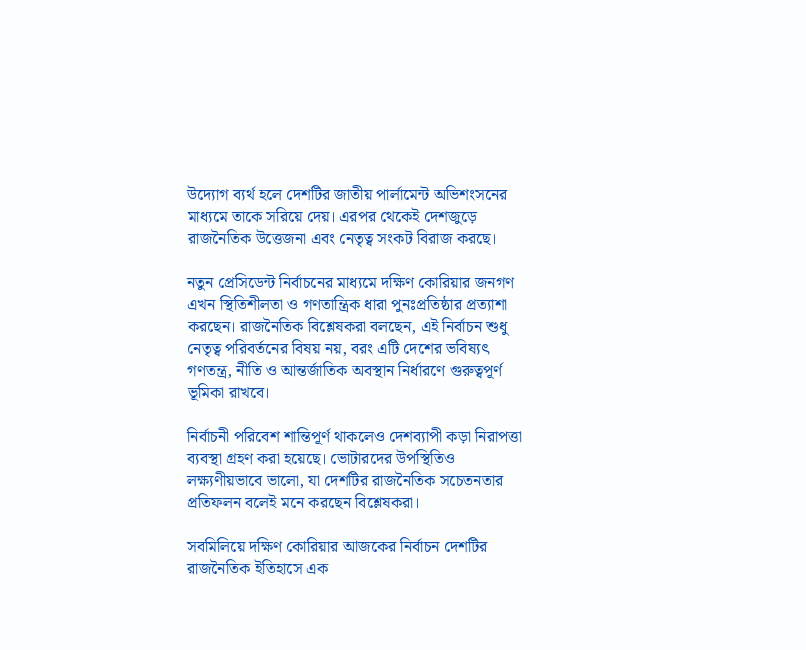উদ্যোগ ব্যর্থ হলে দেশটির জাতীয় পার্লামেন্ট অভিশংসনের মাধ্যমে তাকে সরিয়ে দেয়। এরপর থেকেই দেশজুড়ে রাজনৈতিক উত্তেজনা এবং নেতৃত্ব সংকট বিরাজ করছে।

নতুন প্রেসিডেন্ট নির্বাচনের মাধ্যমে দক্ষিণ কোরিয়ার জনগণ এখন স্থিতিশীলতা ও গণতান্ত্রিক ধারা পুনঃপ্রতিষ্ঠার প্রত্যাশা করছেন। রাজনৈতিক বিশ্লেষকরা বলছেন, এই নির্বাচন শুধু নেতৃত্ব পরিবর্তনের বিষয় নয়, বরং এটি দেশের ভবিষ্যৎ গণতন্ত্র, নীতি ও আন্তর্জাতিক অবস্থান নির্ধারণে গুরুত্বপূর্ণ ভূমিকা রাখবে।

নির্বাচনী পরিবেশ শান্তিপূর্ণ থাকলেও দেশব্যাপী কড়া নিরাপত্তা ব্যবস্থা গ্রহণ করা হয়েছে। ভোটারদের উপস্থিতিও লক্ষ্যণীয়ভাবে ভালো, যা দেশটির রাজনৈতিক সচেতনতার প্রতিফলন বলেই মনে করছেন বিশ্লেষকরা।

সবমিলিয়ে দক্ষিণ কোরিয়ার আজকের নির্বাচন দেশটির রাজনৈতিক ইতিহাসে এক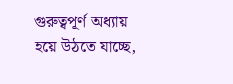গুরুত্বপূর্ণ অধ্যায় হয়ে উঠতে যাচ্ছে,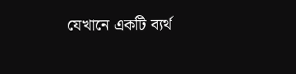যেখানে একটি ব্যর্থ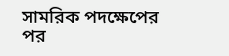সামরিক পদক্ষেপের পর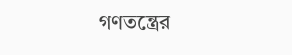গণতন্ত্রের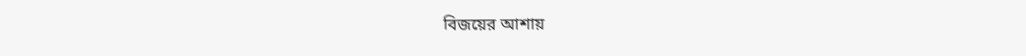বিজয়ের আশায়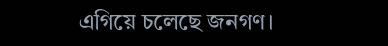এগিয়ে চলেছে জনগণ।